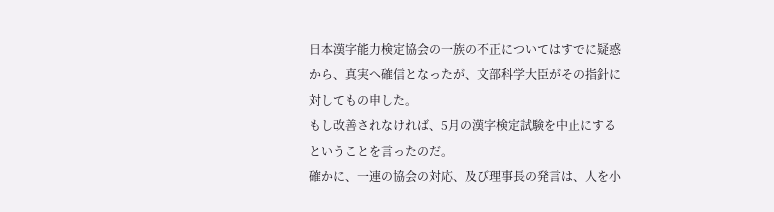日本漢字能力検定協会の一族の不正についてはすでに疑惑から、真実へ確信となったが、文部科学大臣がその指針に対してもの申した。
もし改善されなければ、5月の漢字検定試験を中止にするということを言ったのだ。
確かに、一連の協会の対応、及び理事長の発言は、人を小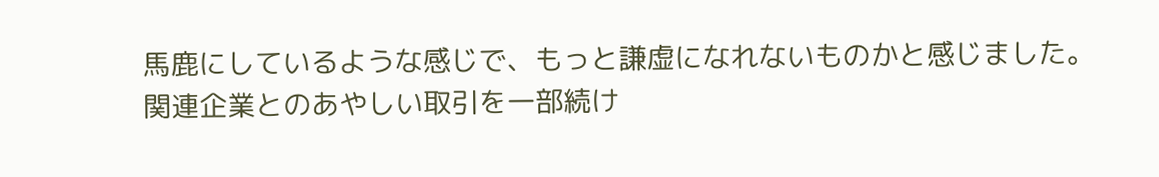馬鹿にしているような感じで、もっと謙虚になれないものかと感じました。
関連企業とのあやしい取引を一部続け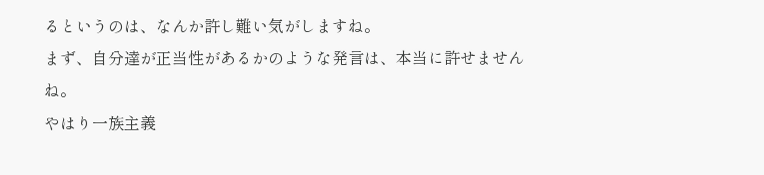るというのは、なんか許し難い気がしますね。
まず、自分達が正当性があるかのような発言は、本当に許せませんね。
やはり一族主義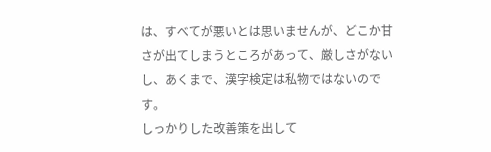は、すべてが悪いとは思いませんが、どこか甘さが出てしまうところがあって、厳しさがないし、あくまで、漢字検定は私物ではないのです。
しっかりした改善策を出して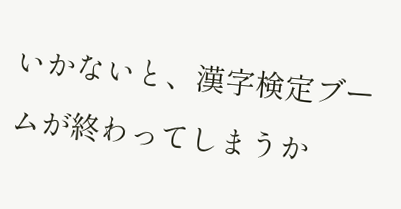いかないと、漢字検定ブームが終わってしまうか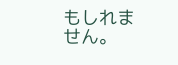もしれません。